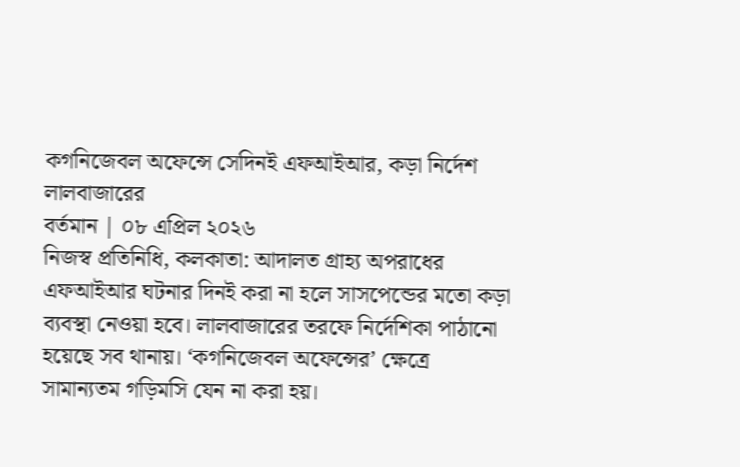কগনিজেবল অফেন্সে সেদিনই এফআইআর, কড়া নির্দেশ লালবাজারের
বর্তমান | ০৮ এপ্রিল ২০২৬
নিজস্ব প্রতিনিধি, কলকাতা: আদালত গ্রাহ্য অপরাধের এফআইআর ঘটনার দিনই করা না হলে সাসপেন্ডের মতো কড়া ব্যবস্থা নেওয়া হবে। লালবাজারের তরফে নির্দেশিকা পাঠানো হয়েছে সব থানায়। ‘কগনিজেবল অফেন্সের’ ক্ষেত্রে সামান্যতম গড়িমসি যেন না করা হয়।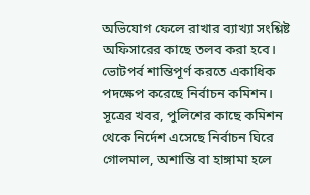অভিযোগ ফেলে রাখার ব্যাখ্যা সংশ্লিষ্ট অফিসারের কাছে তলব করা হবে।
ভোটপর্ব শান্তিপূর্ণ করতে একাধিক পদক্ষেপ করেছে নির্বাচন কমিশন। সূত্রের খবর, পুলিশের কাছে কমিশন থেকে নির্দেশ এসেছে নির্বাচন ঘিরে গোলমাল, অশান্তি বা হাঙ্গামা হলে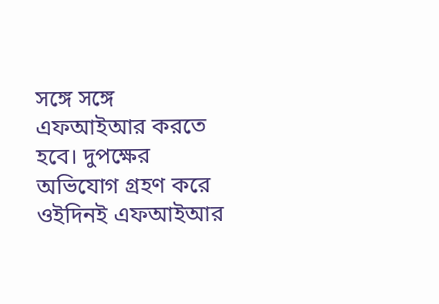সঙ্গে সঙ্গে এফআইআর করতে হবে। দুপক্ষের অভিযোগ গ্রহণ করে ওইদিনই এফআইআর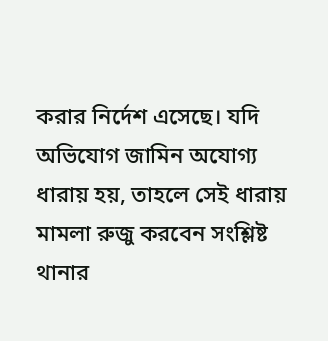করার নির্দেশ এসেছে। যদি অভিযোগ জামিন অযোগ্য ধারায় হয়, তাহলে সেই ধারায় মামলা রুজু করবেন সংশ্লিষ্ট থানার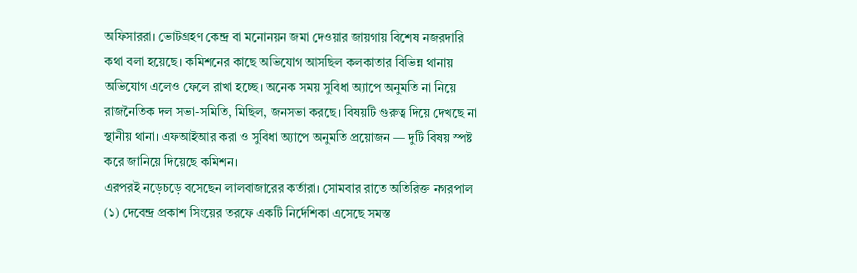অফিসাররা। ভোটগ্রহণ কেন্দ্র বা মনোনয়ন জমা দেওয়ার জায়গায় বিশেষ নজরদারি কথা বলা হয়েছে। কমিশনের কাছে অভিযোগ আসছিল কলকাতার বিভিন্ন থানায় অভিযোগ এলেও ফেলে রাখা হচ্ছে। অনেক সময় সুবিধা অ্যাপে অনুমতি না নিয়ে রাজনৈতিক দল সভা-সমিতি, মিছিল, জনসভা করছে। বিষয়টি গুরুত্ব দিয়ে দেখছে না স্থানীয় থানা। এফআইআর করা ও সুবিধা অ্যাপে অনুমতি প্রয়োজন — দুটি বিষয় স্পষ্ট করে জানিয়ে দিয়েছে কমিশন।
এরপরই নড়েচড়ে বসেছেন লালবাজারের কর্তারা। সোমবার রাতে অতিরিক্ত নগরপাল (১) দেবেন্দ্র প্রকাশ সিংয়ের তরফে একটি নির্দেশিকা এসেছে সমস্ত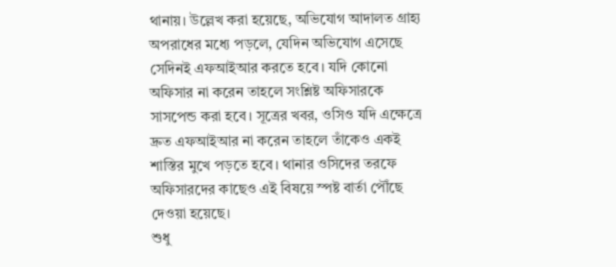থানায়। উল্লেখ করা হয়েছে, অভিযোগ আদালত গ্রাহ্য অপরাধের মধ্যে পড়লে, যেদিন অভিযোগ এসেছে সেদিনই এফআইআর করতে হবে। যদি কোনো অফিসার না করেন তাহলে সংশ্লিষ্ট অফিসারকে সাসপেন্ড করা হবে। সূত্রের খবর, ওসিও যদি এক্ষেত্রে দ্রুত এফআইআর না করেন তাহলে তাঁকেও একই শাস্তির মুখে পড়তে হবে। থানার ওসিদের তরফে অফিসারদের কাছেও এই বিষয়ে স্পষ্ট বার্তা পৌঁছে দেওয়া হয়েছে।
শুধু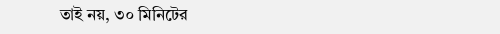তাই নয়, ৩০ মিনিটের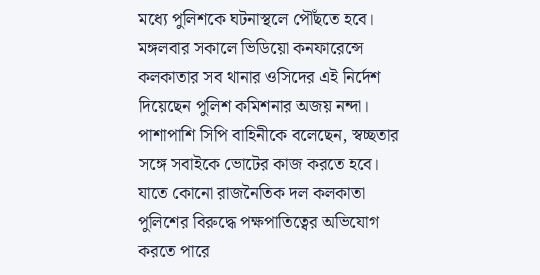মধ্যে পুলিশকে ঘটনাস্থলে পৌঁছতে হবে। মঙ্গলবার সকালে ভিডিয়ো কনফারেন্সে কলকাতার সব থানার ওসিদের এই নির্দেশ দিয়েছেন পুলিশ কমিশনার অজয় নন্দা। পাশাপাশি সিপি বাহিনীকে বলেছেন, স্বচ্ছতার সঙ্গে সবাইকে ভোটের কাজ করতে হবে। যাতে কোনো রাজনৈতিক দল কলকাতা পুলিশের বিরুদ্ধে পক্ষপাতিত্বের অভিযোগ করতে পারে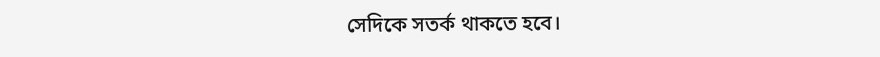সেদিকে সতর্ক থাকতে হবে।